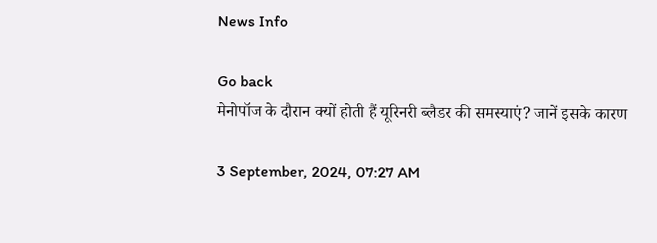News Info

Go back
मेनोपॉज के दौरान क्यों होती हैं यूरिनरी ब्लैडर की समस्याएं? जानें इसके कारण

3 September, 2024, 07:27 AM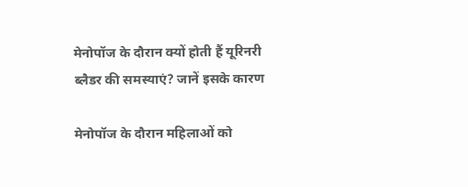मेनोपॉज के दौरान क्यों होती हैं यूरिनरी ब्लैडर की समस्याएं? जानें इसके कारण

मेनोपॉज के दौरान महिलाओं को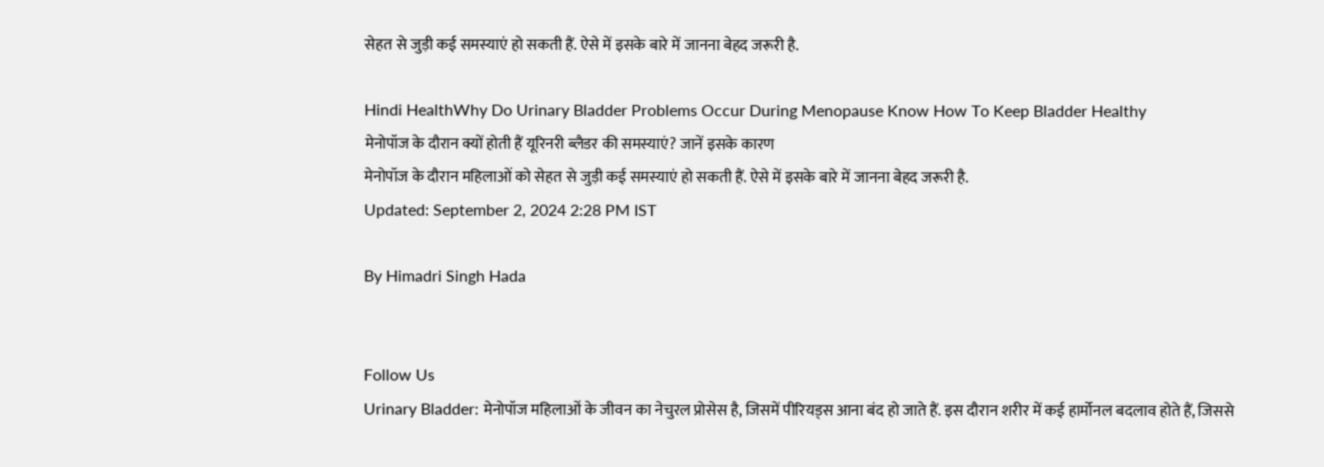सेहत से जुड़ी कई समस्याएं हो सकती हैं. ऐसे में इसके बारे में जानना बेहद जरूरी है.

Hindi HealthWhy Do Urinary Bladder Problems Occur During Menopause Know How To Keep Bladder Healthy
मेनोपॉज के दौरान क्यों होती हैं यूरिनरी ब्लैडर की समस्याएं? जानें इसके कारण
मेनोपॉज के दौरान महिलाओं को सेहत से जुड़ी कई समस्याएं हो सकती हैं. ऐसे में इसके बारे में जानना बेहद जरूरी है.
Updated: September 2, 2024 2:28 PM IST

By Himadri Singh Hada


Follow Us
Urinary Bladder: मेनोपॉज महिलाओं के जीवन का नेचुरल प्रोसेस है, जिसमें पीरियड्स आना बंद हो जाते हैं. इस दौरान शरीर में कई हार्मोनल बदलाव होते हैं, जिससे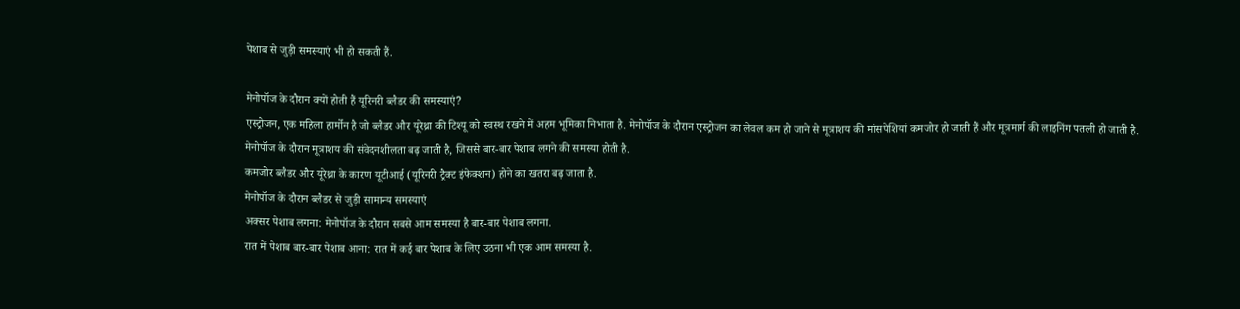पेशाब से जुड़ी समस्याएं भी हो सकती हैं.

मेनोपॉज के दौरान क्यों होती हैं यूरिनरी ब्लैडर की समस्याएं?
एस्ट्रोजन, एक महिला हार्मोन है जो ब्लैडर और यूरेथ्रा की टिश्यू को स्वस्थ रखने में अहम भूमिका निभाता है. मेनोपॉज के दौरान एस्ट्रोजन का लेवल कम हो जाने से मूत्राशय की मांसपेशियां कमजोर हो जाती हैं और मूत्रमार्ग की लाइनिंग पतली हो जाती है.
मेनोपॉज के दौरान मूत्राशय की संवेदनशीलता बढ़ जाती है, जिससे बार-बार पेशाब लगने की समस्या होती है.
कमजोर ब्लैडर और यूरेथ्रा के कारण यूटीआई (यूरिनरी ट्रैक्ट इंफेक्शन) होने का खतरा बढ़ जाता है.
मेनोपॉज के दौरान ब्लैडर से जुड़ी सामान्य समस्याएं
अक्सर पेशाब लगना: मेनोपॉज के दौरान सबसे आम समस्या है बार-बार पेशाब लगना.
रात में पेशाब बार-बार पेशाब आना: रात में कई बार पेशाब के लिए उठना भी एक आम समस्या है.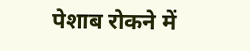पेशाब रोकने में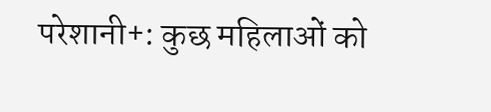परेशानी+: कुछ महिलाओं को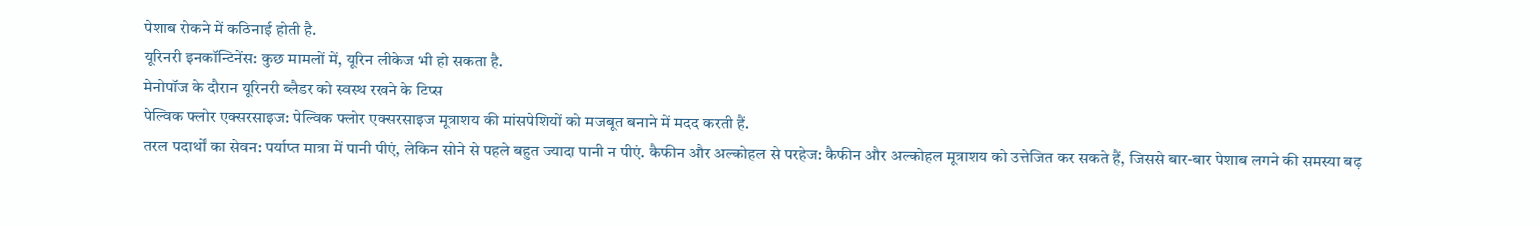पेशाब रोकने में कठिनाई होती है.
यूरिनरी इनकॉन्टिनेंस: कुछ मामलों में, यूरिन लीकेज भी हो सकता है.
मेनोपॉज के दौरान यूरिनरी ब्लैडर को स्वस्थ रखने के टिप्स
पेल्विक फ्लोर एक्सरसाइज: पेल्विक फ्लोर एक्सरसाइज मूत्राशय की मांसपेशियों को मजबूत बनाने में मदद करती हैं.
तरल पदार्थों का सेवन: पर्याप्त मात्रा में पानी पीएं, लेकिन सोने से पहले बहुत ज्यादा पानी न पीएं. कैफीन और अल्कोहल से परहेज: कैफीन और अल्कोहल मूत्राशय को उत्तेजित कर सकते हैं, जिससे बार-बार पेशाब लगने की समस्या बढ़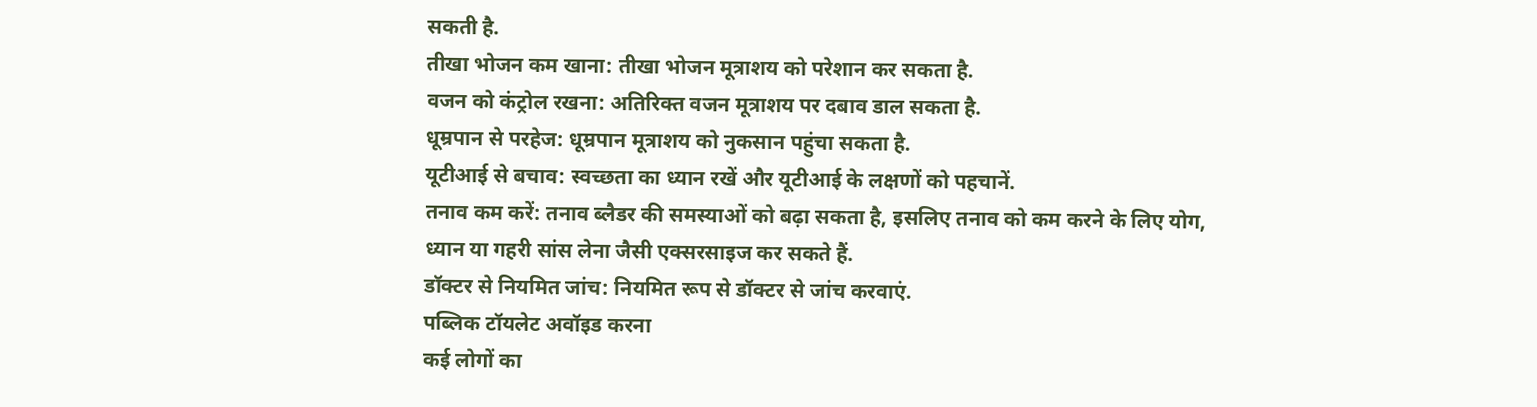सकती है.
तीखा भोजन कम खाना: तीखा भोजन मूत्राशय को परेशान कर सकता है.
वजन को कंट्रोल रखना: अतिरिक्त वजन मूत्राशय पर दबाव डाल सकता है.
धूम्रपान से परहेज: धूम्रपान मूत्राशय को नुकसान पहुंचा सकता है.
यूटीआई से बचाव: स्वच्छता का ध्यान रखें और यूटीआई के लक्षणों को पहचानें.
तनाव कम करें: तनाव ब्लैडर की समस्याओं को बढ़ा सकता है, इसलिए तनाव को कम करने के लिए योग, ध्यान या गहरी सांस लेना जैसी एक्सरसाइज कर सकते हैं.
डॉक्टर से नियमित जांच: नियमित रूप से डॉक्टर से जांच करवाएं.
पब्लिक टॉयलेट अवॉइड करना
कई लोगों का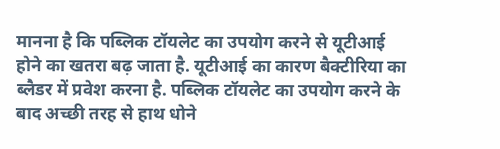मानना है कि पब्लिक टॉयलेट का उपयोग करने से यूटीआई होने का खतरा बढ़ जाता है. यूटीआई का कारण बैक्टीरिया का ब्लैडर में प्रवेश करना है. पब्लिक टॉयलेट का उपयोग करने के बाद अच्छी तरह से हाथ धोने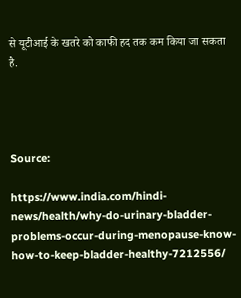से यूटीआई के खतरे को काफी हद तक कम किया जा सकता है.




Source:

https://www.india.com/hindi-news/health/why-do-urinary-bladder-problems-occur-during-menopause-know-how-to-keep-bladder-healthy-7212556/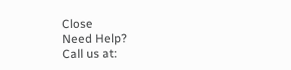Close
Need Help?
Call us at: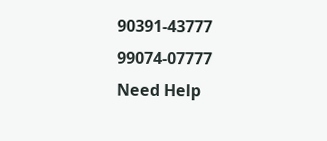90391-43777
99074-07777
Need Help